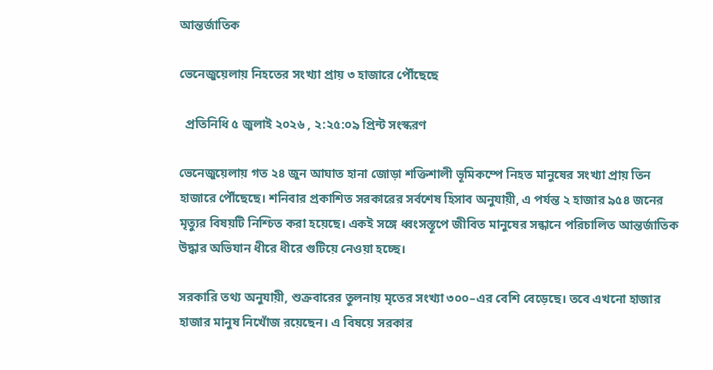আন্তর্জাতিক

ভেনেজুয়েলায় নিহতের সংখ্যা প্রায় ৩ হাজারে পৌঁছেছে

  প্রতিনিধি ৫ জুলাই ২০২৬ , ২:২৫:০৯ প্রিন্ট সংস্করণ

ভেনেজুয়েলায় গত ২৪ জুন আঘাত হানা জোড়া শক্তিশালী ভূমিকম্পে নিহত মানুষের সংখ্যা প্রায় তিন হাজারে পৌঁছেছে। শনিবার প্রকাশিত সরকারের সর্বশেষ হিসাব অনুযায়ী, এ পর্যন্ত ২ হাজার ৯৫৪ জনের মৃত্যুর বিষয়টি নিশ্চিত করা হয়েছে। একই সঙ্গে ধ্বংসস্তূপে জীবিত মানুষের সন্ধানে পরিচালিত আন্তর্জাতিক উদ্ধার অভিযান ধীরে ধীরে গুটিয়ে নেওয়া হচ্ছে।

সরকারি তথ্য অনুযায়ী, শুক্রবারের তুলনায় মৃতের সংখ্যা ৩০০–এর বেশি বেড়েছে। তবে এখনো হাজার হাজার মানুষ নিখোঁজ রয়েছেন। এ বিষয়ে সরকার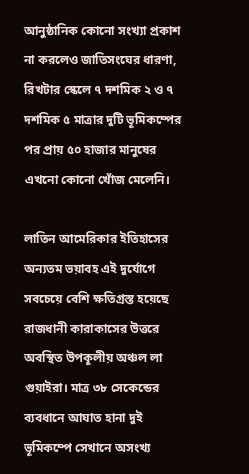আনুষ্ঠানিক কোনো সংখ্যা প্রকাশ না করলেও জাতিসংঘের ধারণা, রিখটার স্কেলে ৭ দশমিক ২ ও ৭ দশমিক ৫ মাত্রার দুটি ভূমিকম্পের পর প্রায় ৫০ হাজার মানুষের এখনো কোনো খোঁজ মেলেনি।

লাতিন আমেরিকার ইতিহাসের অন্যতম ভয়াবহ এই দুর্যোগে সবচেয়ে বেশি ক্ষতিগ্রস্ত হয়েছে রাজধানী কারাকাসের উত্তরে অবস্থিত উপকূলীয় অঞ্চল লা গুয়াইরা। মাত্র ৩৮ সেকেন্ডের ব্যবধানে আঘাত হানা দুই ভূমিকম্পে সেখানে অসংখ্য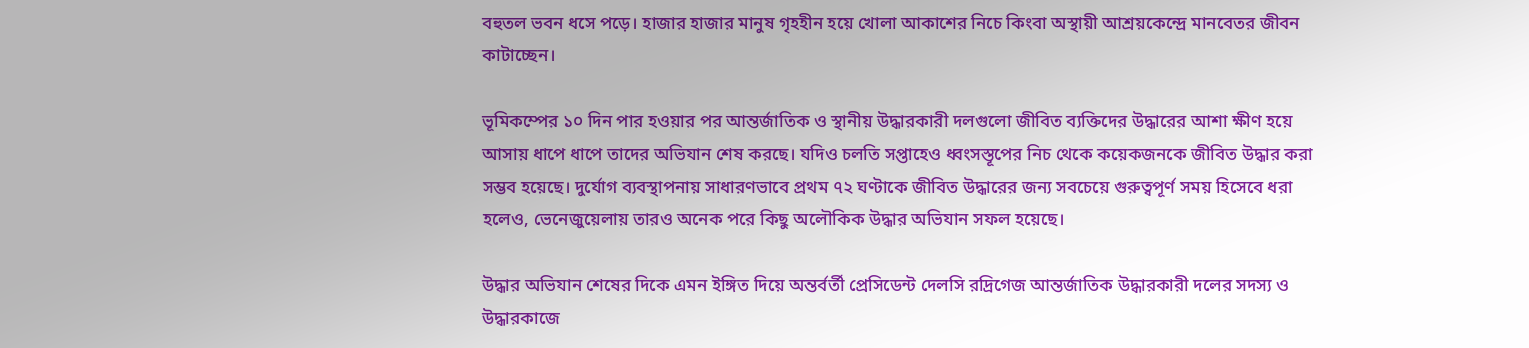বহুতল ভবন ধসে পড়ে। হাজার হাজার মানুষ গৃহহীন হয়ে খোলা আকাশের নিচে কিংবা অস্থায়ী আশ্রয়কেন্দ্রে মানবেতর জীবন কাটাচ্ছেন।

ভূমিকম্পের ১০ দিন পার হওয়ার পর আন্তর্জাতিক ও স্থানীয় উদ্ধারকারী দলগুলো জীবিত ব্যক্তিদের উদ্ধারের আশা ক্ষীণ হয়ে আসায় ধাপে ধাপে তাদের অভিযান শেষ করছে। যদিও চলতি সপ্তাহেও ধ্বংসস্তূপের নিচ থেকে কয়েকজনকে জীবিত উদ্ধার করা সম্ভব হয়েছে। দুর্যোগ ব্যবস্থাপনায় সাধারণভাবে প্রথম ৭২ ঘণ্টাকে জীবিত উদ্ধারের জন্য সবচেয়ে গুরুত্বপূর্ণ সময় হিসেবে ধরা হলেও, ভেনেজুয়েলায় তারও অনেক পরে কিছু অলৌকিক উদ্ধার অভিযান সফল হয়েছে।

উদ্ধার অভিযান শেষের দিকে এমন ইঙ্গিত দিয়ে অন্তর্বর্তী প্রেসিডেন্ট দেলসি রদ্রিগেজ আন্তর্জাতিক উদ্ধারকারী দলের সদস্য ও উদ্ধারকাজে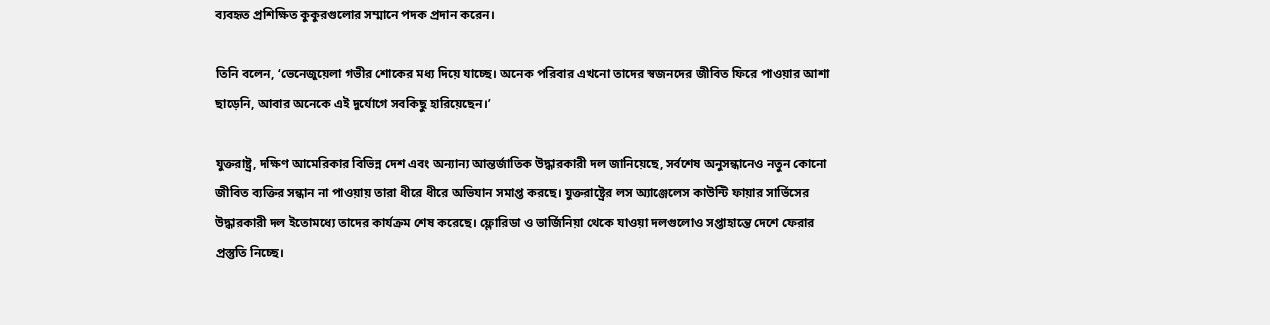ব্যবহৃত প্রশিক্ষিত কুকুরগুলোর সম্মানে পদক প্রদান করেন।

তিনি বলেন, ‘ভেনেজুয়েলা গভীর শোকের মধ্য দিয়ে যাচ্ছে। অনেক পরিবার এখনো তাদের স্বজনদের জীবিত ফিরে পাওয়ার আশা ছাড়েনি, আবার অনেকে এই দুর্যোগে সবকিছু হারিয়েছেন।’

যুক্তরাষ্ট্র, দক্ষিণ আমেরিকার বিভিন্ন দেশ এবং অন্যান্য আন্তর্জাতিক উদ্ধারকারী দল জানিয়েছে, সর্বশেষ অনুসন্ধানেও নতুন কোনো জীবিত ব্যক্তির সন্ধান না পাওয়ায় তারা ধীরে ধীরে অভিযান সমাপ্ত করছে। যুক্তরাষ্ট্রের লস অ্যাঞ্জেলেস কাউন্টি ফায়ার সার্ভিসের উদ্ধারকারী দল ইতোমধ্যে তাদের কার্যক্রম শেষ করেছে। ফ্লোরিডা ও ভার্জিনিয়া থেকে যাওয়া দলগুলোও সপ্তাহান্তে দেশে ফেরার প্রস্তুতি নিচ্ছে।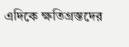এদিকে ক্ষতিগ্রস্তদের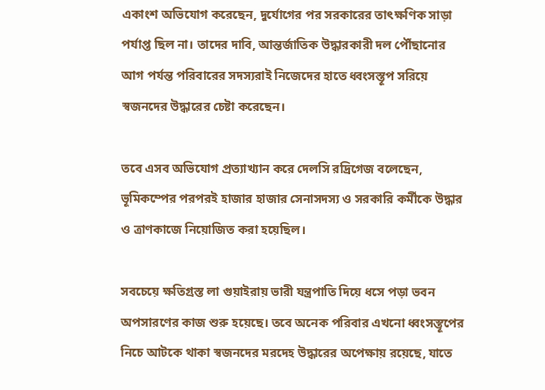একাংশ অভিযোগ করেছেন, দুর্যোগের পর সরকারের তাৎক্ষণিক সাড়া পর্যাপ্ত ছিল না। তাদের দাবি, আন্তর্জাতিক উদ্ধারকারী দল পৌঁছানোর আগ পর্যন্ত পরিবারের সদস্যরাই নিজেদের হাতে ধ্বংসস্তূপ সরিয়ে স্বজনদের উদ্ধারের চেষ্টা করেছেন।

তবে এসব অভিযোগ প্রত্যাখ্যান করে দেলসি রদ্রিগেজ বলেছেন, ভূমিকম্পের পরপরই হাজার হাজার সেনাসদস্য ও সরকারি কর্মীকে উদ্ধার ও ত্রাণকাজে নিয়োজিত করা হয়েছিল।

সবচেয়ে ক্ষতিগ্রস্ত লা গুয়াইরায় ভারী যন্ত্রপাতি দিয়ে ধসে পড়া ভবন অপসারণের কাজ শুরু হয়েছে। তবে অনেক পরিবার এখনো ধ্বংসস্তূপের নিচে আটকে থাকা স্বজনদের মরদেহ উদ্ধারের অপেক্ষায় রয়েছে, যাতে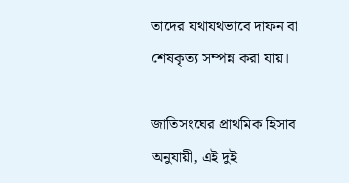তাদের যথাযথভাবে দাফন বা শেষকৃত্য সম্পন্ন করা যায়।

জাতিসংঘের প্রাথমিক হিসাব অনুযায়ী, এই দুই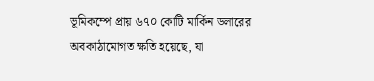ভূমিকম্পে প্রায় ৬৭০ কোটি মার্কিন ডলারের অবকাঠামোগত ক্ষতি হয়েছে, যা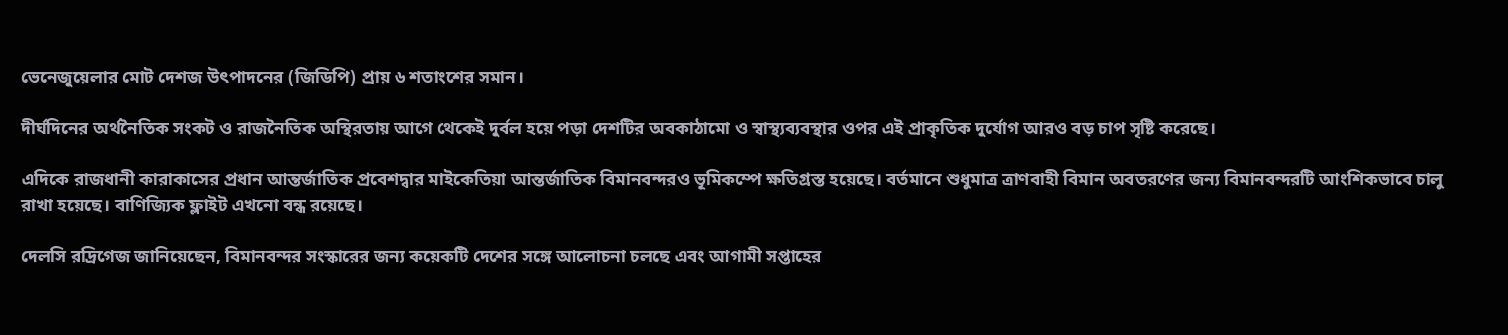ভেনেজুয়েলার মোট দেশজ উৎপাদনের (জিডিপি) প্রায় ৬ শতাংশের সমান।

দীর্ঘদিনের অর্থনৈতিক সংকট ও রাজনৈতিক অস্থিরতায় আগে থেকেই দুর্বল হয়ে পড়া দেশটির অবকাঠামো ও স্বাস্থ্যব্যবস্থার ওপর এই প্রাকৃতিক দুর্যোগ আরও বড় চাপ সৃষ্টি করেছে।

এদিকে রাজধানী কারাকাসের প্রধান আন্তর্জাতিক প্রবেশদ্বার মাইকেতিয়া আন্তর্জাতিক বিমানবন্দরও ভূমিকম্পে ক্ষতিগ্রস্ত হয়েছে। বর্তমানে শুধুমাত্র ত্রাণবাহী বিমান অবতরণের জন্য বিমানবন্দরটি আংশিকভাবে চালু রাখা হয়েছে। বাণিজ্যিক ফ্লাইট এখনো বন্ধ রয়েছে।

দেলসি রদ্রিগেজ জানিয়েছেন, বিমানবন্দর সংস্কারের জন্য কয়েকটি দেশের সঙ্গে আলোচনা চলছে এবং আগামী সপ্তাহের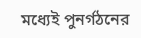মধ্যেই পুনর্গঠনের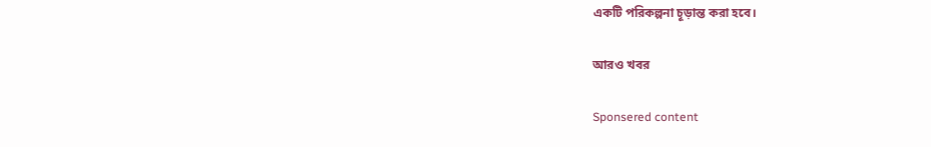একটি পরিকল্পনা চূড়ান্ত করা হবে।

আরও খবর

Sponsered content